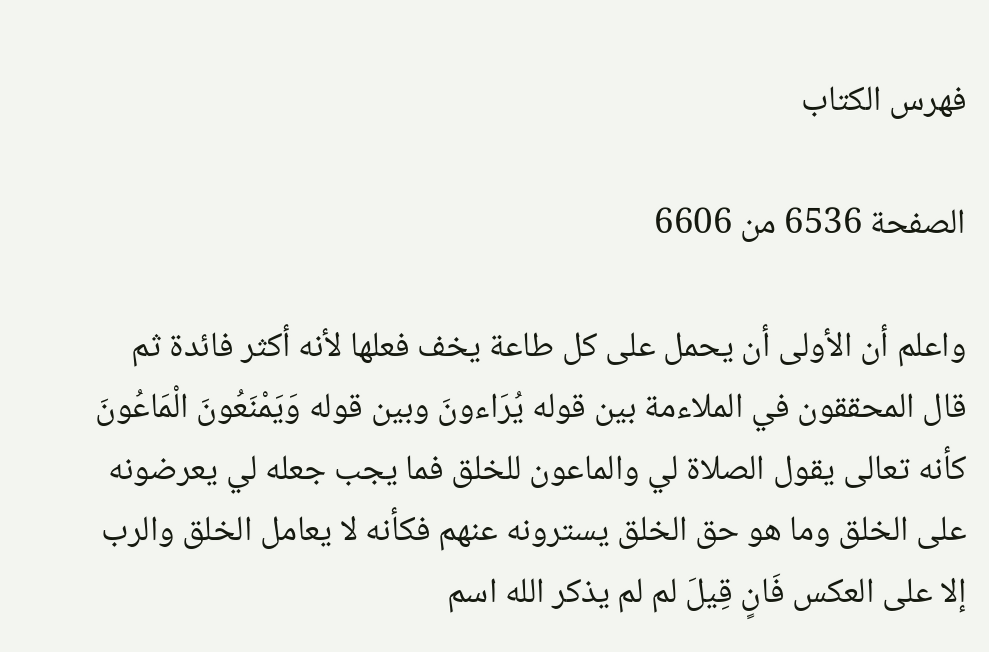فهرس الكتاب

الصفحة 6536 من 6606

واعلم أن الأولى أن يحمل على كل طاعة يخف فعلها لأنه أكثر فائدة ثم قال المحققون في الملاءمة بين قوله يُرَاءونَ وبين قوله وَيَمْنَعُونَ الْمَاعُونَ كأنه تعالى يقول الصلاة لي والماعون للخلق فما يجب جعله لي يعرضونه على الخلق وما هو حق الخلق يسترونه عنهم فكأنه لا يعامل الخلق والرب إلا على العكس فَانٍ قِيلَ لم لم يذكر الله اسم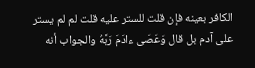الكافر بعينه فإن قلت للستر عليه قلت لم لم يستر على آدم بل قال وَعَصَى ءادَمَ رَبَّهُ والجواب أنه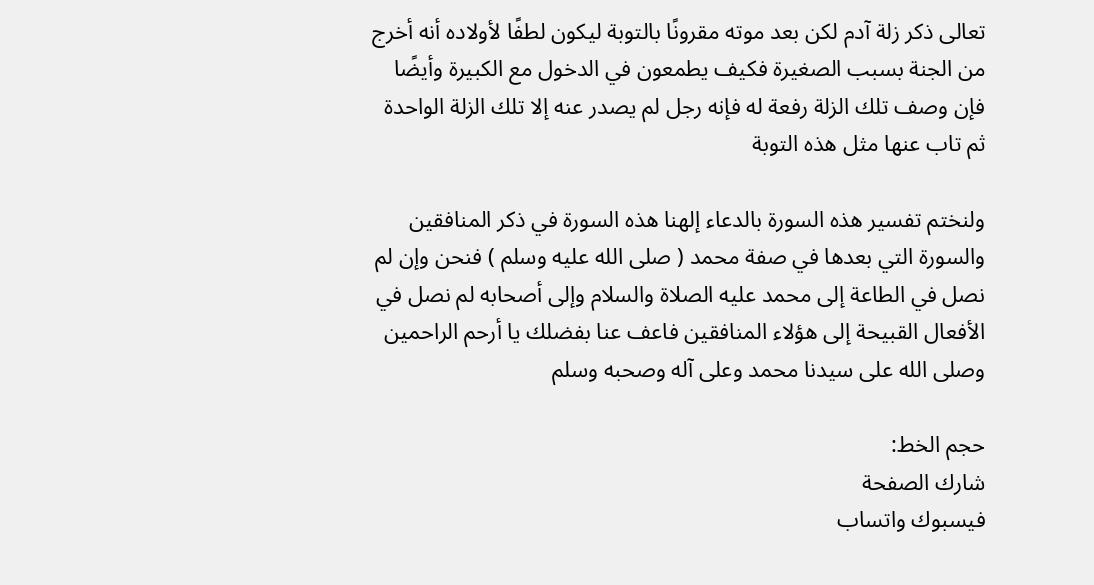تعالى ذكر زلة آدم لكن بعد موته مقرونًا بالتوبة ليكون لطفًا لأولاده أنه أخرج من الجنة بسبب الصغيرة فكيف يطمعون في الدخول مع الكبيرة وأيضًا فإن وصف تلك الزلة رفعة له فإنه رجل لم يصدر عنه إلا تلك الزلة الواحدة ثم تاب عنها مثل هذه التوبة

ولنختم تفسير هذه السورة بالدعاء إلهنا هذه السورة في ذكر المنافقين والسورة التي بعدها في صفة محمد ( صلى الله عليه وسلم ) فنحن وإن لم نصل في الطاعة إلى محمد عليه الصلاة والسلام وإلى أصحابه لم نصل في الأفعال القبيحة إلى هؤلاء المنافقين فاعف عنا بفضلك يا أرحم الراحمين وصلى الله على سيدنا محمد وعلى آله وصحبه وسلم

حجم الخط:
شارك الصفحة
فيسبوك واتساب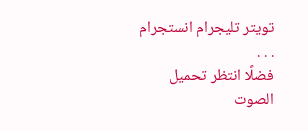تويتر تليجرام انستجرام
. . .
فضلًا انتظر تحميل الصوت